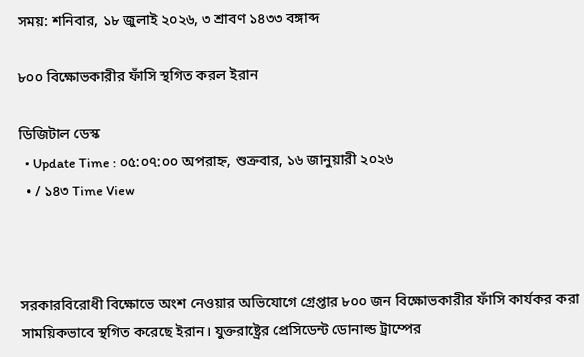সময়: শনিবার, ১৮ জুলাই ২০২৬, ৩ শ্রাবণ ১৪৩৩ বঙ্গাব্দ

৮০০ বিক্ষোভকারীর ফাঁসি স্থগিত করল ইরান

ডিজিটাল ডেস্ক
  • Update Time : ০৫:০৭:০০ অপরাহ্ন, শুক্রবার, ১৬ জানুয়ারী ২০২৬
  • / ১৪৩ Time View



সরকারবিরোধী বিক্ষোভে অংশ নেওয়ার অভিযোগে গ্রেপ্তার ৮০০ জন বিক্ষোভকারীর ফাঁসি কার্যকর করা সাময়িকভাবে স্থগিত করেছে ইরান। যুক্তরাষ্ট্রের প্রেসিডেন্ট ডোনাল্ড ট্রাম্পের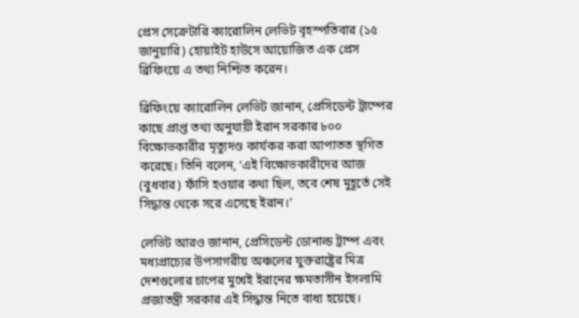প্রেস সেক্রেটারি ক্যারোলিন লেভিট বৃহস্পতিবার (১৫ জানুয়ারি) হোয়াইট হাউসে আয়োজিত এক প্রেস ব্রিফিংয়ে এ তথ্য নিশ্চিত করেন।

ব্রিফিংয়ে ক্যারোলিন লেভিট জানান, প্রেসিডেন্ট ট্রাম্পের কাছে প্রাপ্ত তথ্য অনুযায়ী ইরান সরকার ৮০০ বিক্ষোভকারীর মৃত্যুদণ্ড কার্যকর করা আপাতত স্থগিত করেছে। তিনি বলেন, ‘এই বিক্ষোভকারীদের আজ (বুধবার) ফাঁসি হওয়ার কথা ছিল, তবে শেষ মুহূর্তে সেই সিদ্ধান্ত থেকে সরে এসেছে ইরান।’

লেভিট আরও জানান, প্রেসিডেন্ট ডোনাল্ড ট্রাম্প এবং মধ্যপ্রাচ্যের উপসাগরীয় অঞ্চলের যুক্তরাষ্ট্রের মিত্র দেশগুলোর চাপের মুখেই ইরানের ক্ষমতাসীন ইসলামি প্রজাতন্ত্রী সরকার এই সিদ্ধান্ত নিতে বাধ্য হয়েছে।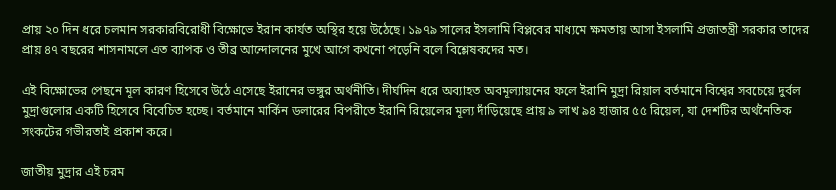প্রায় ২০ দিন ধরে চলমান সরকারবিরোধী বিক্ষোভে ইরান কার্যত অস্থির হয়ে উঠেছে। ১৯৭৯ সালের ইসলামি বিপ্লবের মাধ্যমে ক্ষমতায় আসা ইসলামি প্রজাতন্ত্রী সরকার তাদের প্রায় ৪৭ বছরের শাসনামলে এত ব্যাপক ও তীব্র আন্দোলনের মুখে আগে কখনো পড়েনি বলে বিশ্লেষকদের মত।

এই বিক্ষোভের পেছনে মূল কারণ হিসেবে উঠে এসেছে ইরানের ভঙ্গুর অর্থনীতি। দীর্ঘদিন ধরে অব্যাহত অবমূল্যায়নের ফলে ইরানি মুদ্রা রিয়াল বর্তমানে বিশ্বের সবচেয়ে দুর্বল মুদ্রাগুলোর একটি হিসেবে বিবেচিত হচ্ছে। বর্তমানে মার্কিন ডলারের বিপরীতে ইরানি রিয়েলের মূল্য দাঁড়িয়েছে প্রায় ৯ লাখ ৯৪ হাজার ৫৫ রিয়েল, যা দেশটির অর্থনৈতিক সংকটের গভীরতাই প্রকাশ করে।

জাতীয় মুদ্রার এই চরম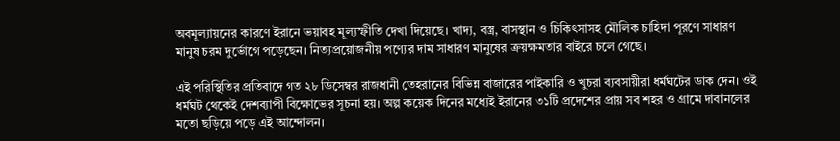অবমূল্যায়নের কারণে ইরানে ভয়াবহ মূল্যস্ফীতি দেখা দিয়েছে। খাদ্য, বস্ত্র, বাসস্থান ও চিকিৎসাসহ মৌলিক চাহিদা পূরণে সাধারণ মানুষ চরম দুর্ভোগে পড়েছেন। নিত্যপ্রয়োজনীয় পণ্যের দাম সাধারণ মানুষের ক্রয়ক্ষমতার বাইরে চলে গেছে।

এই পরিস্থিতির প্রতিবাদে গত ২৮ ডিসেম্বর রাজধানী তেহরানের বিভিন্ন বাজারের পাইকারি ও খুচরা ব্যবসায়ীরা ধর্মঘটের ডাক দেন। ওই ধর্মঘট থেকেই দেশব্যাপী বিক্ষোভের সূচনা হয়। অল্প কয়েক দিনের মধ্যেই ইরানের ৩১টি প্রদেশের প্রায় সব শহর ও গ্রামে দাবানলের মতো ছড়িয়ে পড়ে এই আন্দোলন।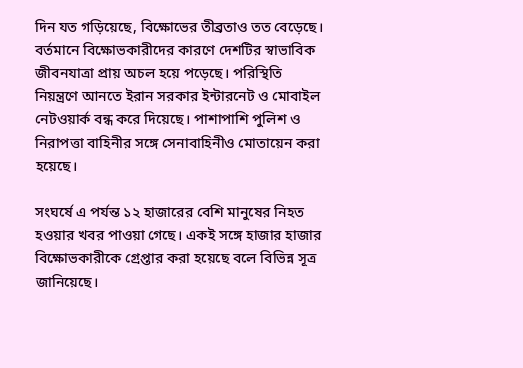দিন যত গড়িয়েছে, বিক্ষোভের তীব্রতাও তত বেড়েছে। বর্তমানে বিক্ষোভকারীদের কারণে দেশটির স্বাভাবিক জীবনযাত্রা প্রায় অচল হয়ে পড়েছে। পরিস্থিতি নিয়ন্ত্রণে আনতে ইরান সরকার ইন্টারনেট ও মোবাইল নেটওয়ার্ক বন্ধ করে দিয়েছে। পাশাপাশি পুলিশ ও নিরাপত্তা বাহিনীর সঙ্গে সেনাবাহিনীও মোতায়েন করা হয়েছে।

সংঘর্ষে এ পর্যন্ত ১২ হাজারের বেশি মানুষের নিহত হওয়ার খবর পাওয়া গেছে। একই সঙ্গে হাজার হাজার বিক্ষোভকারীকে গ্রেপ্তার করা হয়েছে বলে বিভিন্ন সূত্র জানিয়েছে।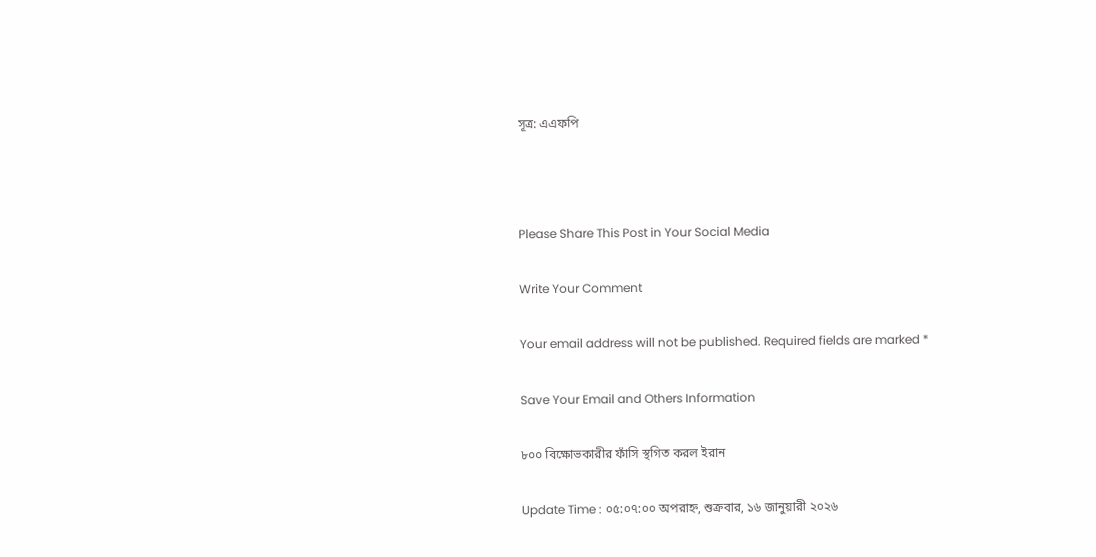সূত্র: এএফপি



Please Share This Post in Your Social Media

Write Your Comment

Your email address will not be published. Required fields are marked *

Save Your Email and Others Information

৮০০ বিক্ষোভকারীর ফাঁসি স্থগিত করল ইরান

Update Time : ০৫:০৭:০০ অপরাহ্ন, শুক্রবার, ১৬ জানুয়ারী ২০২৬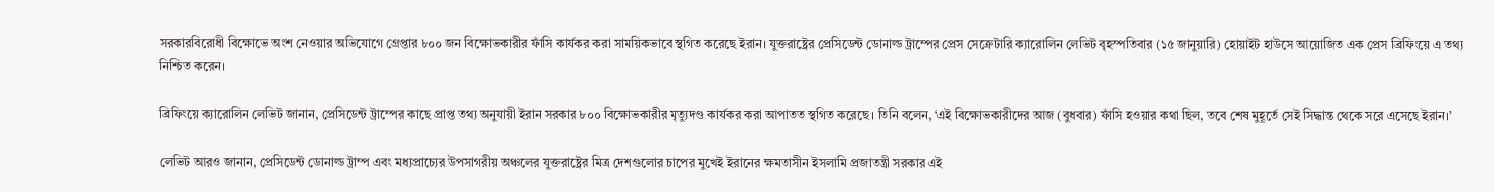সরকারবিরোধী বিক্ষোভে অংশ নেওয়ার অভিযোগে গ্রেপ্তার ৮০০ জন বিক্ষোভকারীর ফাঁসি কার্যকর করা সাময়িকভাবে স্থগিত করেছে ইরান। যুক্তরাষ্ট্রের প্রেসিডেন্ট ডোনাল্ড ট্রাম্পের প্রেস সেক্রেটারি ক্যারোলিন লেভিট বৃহস্পতিবার (১৫ জানুয়ারি) হোয়াইট হাউসে আয়োজিত এক প্রেস ব্রিফিংয়ে এ তথ্য নিশ্চিত করেন।

ব্রিফিংয়ে ক্যারোলিন লেভিট জানান, প্রেসিডেন্ট ট্রাম্পের কাছে প্রাপ্ত তথ্য অনুযায়ী ইরান সরকার ৮০০ বিক্ষোভকারীর মৃত্যুদণ্ড কার্যকর করা আপাতত স্থগিত করেছে। তিনি বলেন, ‘এই বিক্ষোভকারীদের আজ (বুধবার) ফাঁসি হওয়ার কথা ছিল, তবে শেষ মুহূর্তে সেই সিদ্ধান্ত থেকে সরে এসেছে ইরান।’

লেভিট আরও জানান, প্রেসিডেন্ট ডোনাল্ড ট্রাম্প এবং মধ্যপ্রাচ্যের উপসাগরীয় অঞ্চলের যুক্তরাষ্ট্রের মিত্র দেশগুলোর চাপের মুখেই ইরানের ক্ষমতাসীন ইসলামি প্রজাতন্ত্রী সরকার এই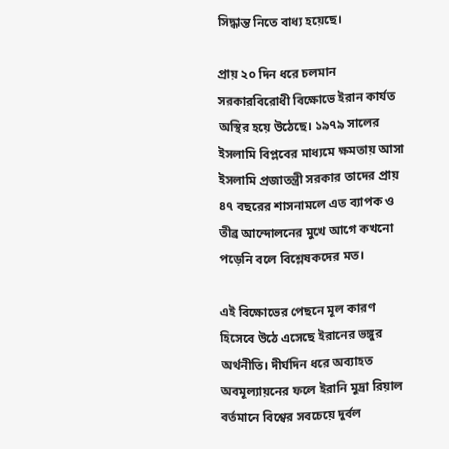সিদ্ধান্ত নিতে বাধ্য হয়েছে।

প্রায় ২০ দিন ধরে চলমান সরকারবিরোধী বিক্ষোভে ইরান কার্যত অস্থির হয়ে উঠেছে। ১৯৭৯ সালের ইসলামি বিপ্লবের মাধ্যমে ক্ষমতায় আসা ইসলামি প্রজাতন্ত্রী সরকার তাদের প্রায় ৪৭ বছরের শাসনামলে এত ব্যাপক ও তীব্র আন্দোলনের মুখে আগে কখনো পড়েনি বলে বিশ্লেষকদের মত।

এই বিক্ষোভের পেছনে মূল কারণ হিসেবে উঠে এসেছে ইরানের ভঙ্গুর অর্থনীতি। দীর্ঘদিন ধরে অব্যাহত অবমূল্যায়নের ফলে ইরানি মুদ্রা রিয়াল বর্তমানে বিশ্বের সবচেয়ে দুর্বল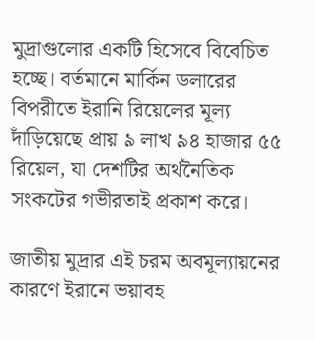মুদ্রাগুলোর একটি হিসেবে বিবেচিত হচ্ছে। বর্তমানে মার্কিন ডলারের বিপরীতে ইরানি রিয়েলের মূল্য দাঁড়িয়েছে প্রায় ৯ লাখ ৯৪ হাজার ৫৫ রিয়েল, যা দেশটির অর্থনৈতিক সংকটের গভীরতাই প্রকাশ করে।

জাতীয় মুদ্রার এই চরম অবমূল্যায়নের কারণে ইরানে ভয়াবহ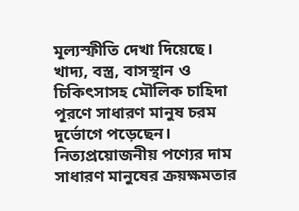মূল্যস্ফীতি দেখা দিয়েছে। খাদ্য, বস্ত্র, বাসস্থান ও চিকিৎসাসহ মৌলিক চাহিদা পূরণে সাধারণ মানুষ চরম দুর্ভোগে পড়েছেন। নিত্যপ্রয়োজনীয় পণ্যের দাম সাধারণ মানুষের ক্রয়ক্ষমতার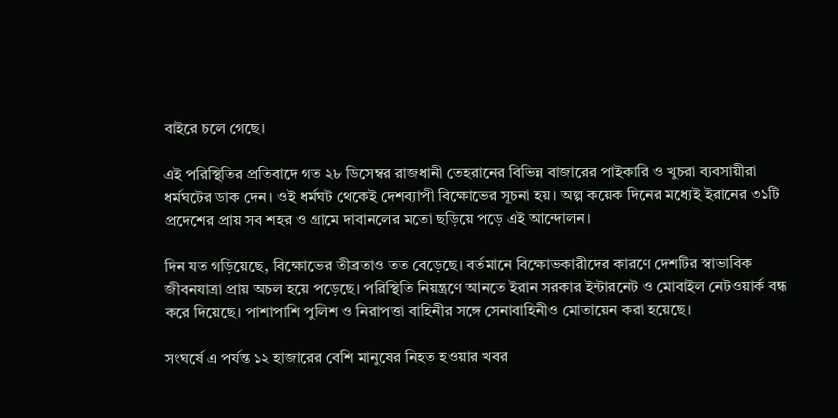বাইরে চলে গেছে।

এই পরিস্থিতির প্রতিবাদে গত ২৮ ডিসেম্বর রাজধানী তেহরানের বিভিন্ন বাজারের পাইকারি ও খুচরা ব্যবসায়ীরা ধর্মঘটের ডাক দেন। ওই ধর্মঘট থেকেই দেশব্যাপী বিক্ষোভের সূচনা হয়। অল্প কয়েক দিনের মধ্যেই ইরানের ৩১টি প্রদেশের প্রায় সব শহর ও গ্রামে দাবানলের মতো ছড়িয়ে পড়ে এই আন্দোলন।

দিন যত গড়িয়েছে, বিক্ষোভের তীব্রতাও তত বেড়েছে। বর্তমানে বিক্ষোভকারীদের কারণে দেশটির স্বাভাবিক জীবনযাত্রা প্রায় অচল হয়ে পড়েছে। পরিস্থিতি নিয়ন্ত্রণে আনতে ইরান সরকার ইন্টারনেট ও মোবাইল নেটওয়ার্ক বন্ধ করে দিয়েছে। পাশাপাশি পুলিশ ও নিরাপত্তা বাহিনীর সঙ্গে সেনাবাহিনীও মোতায়েন করা হয়েছে।

সংঘর্ষে এ পর্যন্ত ১২ হাজারের বেশি মানুষের নিহত হওয়ার খবর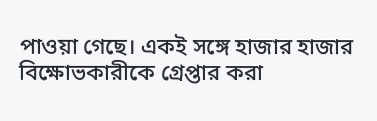পাওয়া গেছে। একই সঙ্গে হাজার হাজার বিক্ষোভকারীকে গ্রেপ্তার করা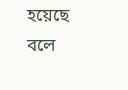হয়েছে বলে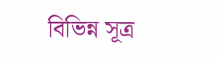বিভিন্ন সূত্র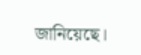জানিয়েছে।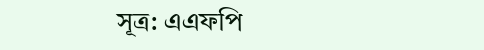সূত্র: এএফপি